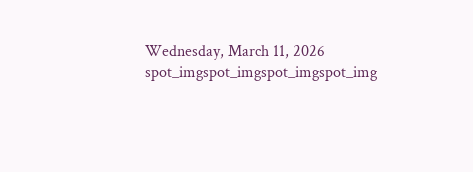Wednesday, March 11, 2026
spot_imgspot_imgspot_imgspot_img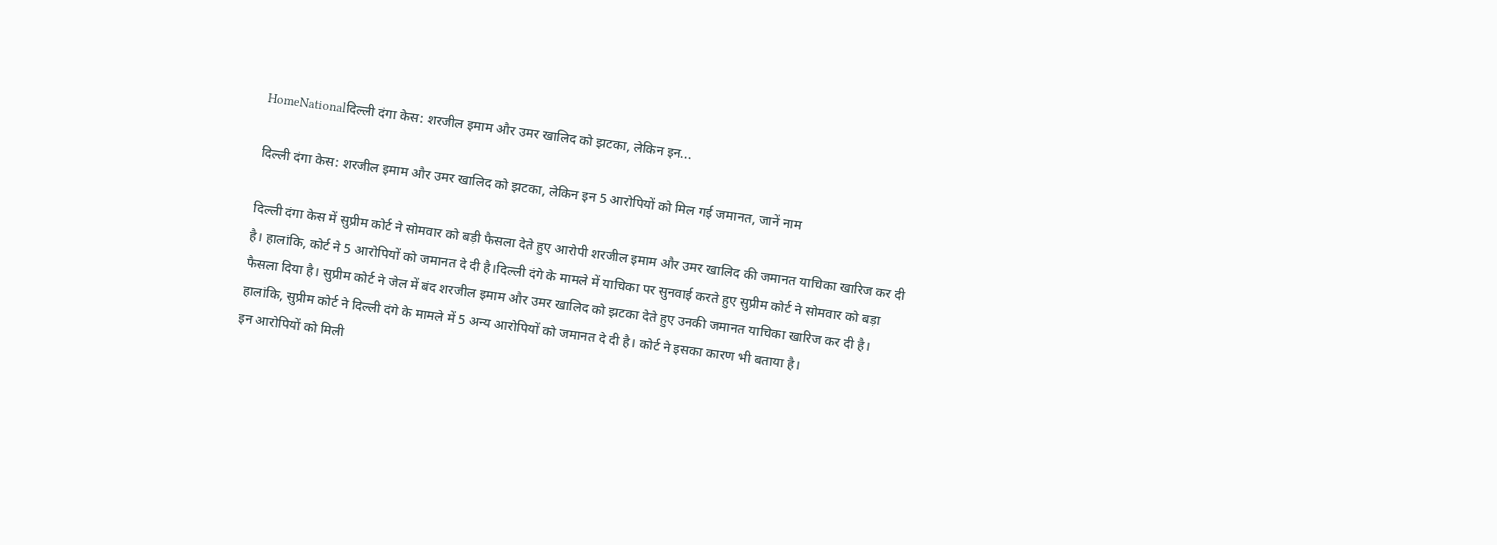HomeNationalदिल्ली दंगा केस: शरजील इमाम और उमर खालिद को झटका, लेकिन इन...

दिल्ली दंगा केस: शरजील इमाम और उमर खालिद को झटका, लेकिन इन 5 आरोपियों को मिल गई जमानत, जानें नाम

दिल्ली दंगा केस में सुप्रीम कोर्ट ने सोमवार को बड़ी फैसला देते हुए आरोपी शरजील इमाम और उमर खालिद की जमानत याचिका खारिज कर दी है। हालांकि, कोर्ट ने 5 आरोपियों को जमानत दे दी है।दिल्ली दंगे के मामले में याचिका पर सुनवाई करते हुए सुप्रीम कोर्ट ने सोमवार को बड़ा फैसला दिया है। सुप्रीम कोर्ट ने जेल में बंद शरजील इमाम और उमर खालिद को झटका देते हुए उनकी जमानत याचिका खारिज कर दी है। हालांकि, सुप्रीम कोर्ट ने दिल्ली दंगे के मामले में 5 अन्य आरोपियों को जमानत दे दी है। कोर्ट ने इसका कारण भी बताया है।
इन आरोपियों को मिली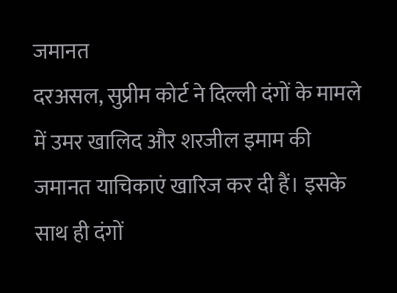जमानत
दरअसल, सुप्रीम कोर्ट ने दिल्ली दंगों के मामले में उमर खालिद और शरजील इमाम की जमानत याचिकाएं खारिज कर दी हैं। इसके साथ ही दंगों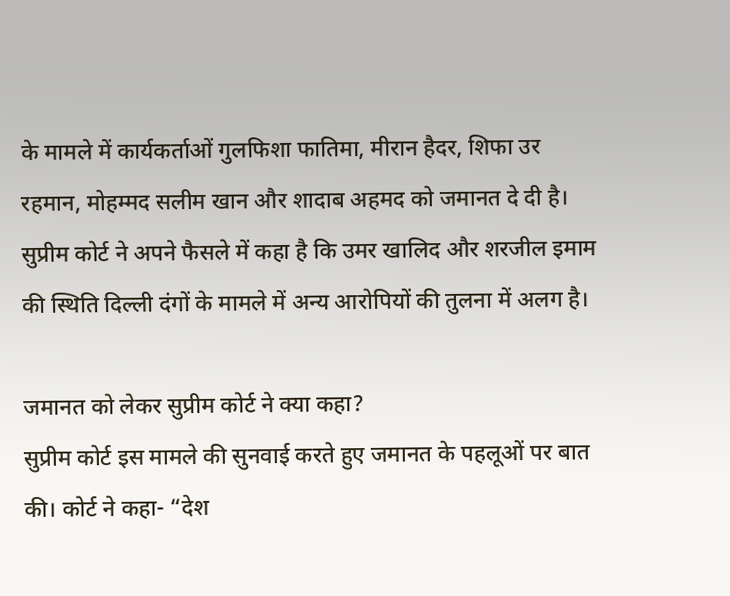के मामले में कार्यकर्ताओं गुलफिशा फातिमा, मीरान हैदर, शिफा उर रहमान, मोहम्मद सलीम खान और शादाब अहमद को जमानत दे दी है। सुप्रीम कोर्ट ने अपने फैसले में कहा है कि उमर खालिद और शरजील इमाम की स्थिति दिल्ली दंगों के मामले में अन्य आरोपियों की तुलना में अलग है।

जमानत को लेकर सुप्रीम कोर्ट ने क्या कहा?
सुप्रीम कोर्ट इस मामले की सुनवाई करते हुए जमानत के पहलूओं पर बात की। कोर्ट ने कहा- “देश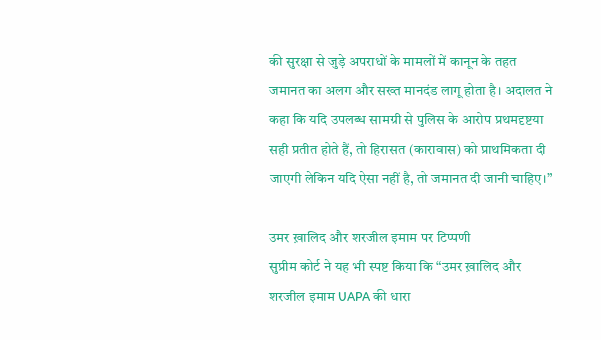की सुरक्षा से जुड़े अपराधों के मामलों में कानून के तहत जमानत का अलग और सख्त मानदंड लागू होता है। अदालत ने कहा कि यदि उपलब्ध सामग्री से पुलिस के आरोप प्रथमदृष्टया सही प्रतीत होते हैं, तो हिरासत (कारावास) को प्राथमिकता दी जाएगी लेकिन यदि ऐसा नहीं है, तो जमानत दी जानी चाहिए।”

उमर ख़ालिद और शरजील इमाम पर टिप्पणी
सुप्रीम कोर्ट ने यह भी स्पष्ट किया कि “उमर ख़ालिद और शरजील इमाम UAPA की धारा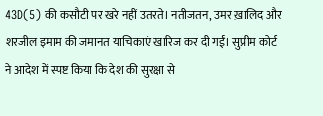43D(5) की कसौटी पर खरे नहीं उतरते। नतीजतन, उमर ख़ालिद और शरजील इमाम की जमानत याचिकाएं खारिज कर दी गईं। सुप्रीम कोर्ट ने आदेश में स्पष्ट किया कि देश की सुरक्षा से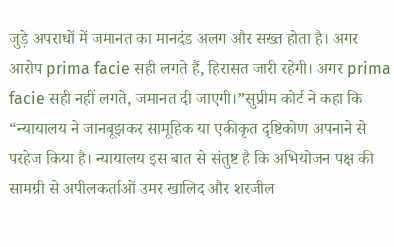जुड़े अपराधों में जमानत का मानदंड अलग और सख्त होता है। अगर आरोप prima facie सही लगते हैं, हिरासत जारी रहेगी। अगर prima facie सही नहीं लगते, जमानत दी जाएगी।”सुप्रीम कोर्ट ने कहा कि “न्यायालय ने जानबूझकर सामूहिक या एकीकृत दृष्टिकोण अपनाने से परहेज किया है। न्यायालय इस बात से संतुष्ट है कि अभियोजन पक्ष की सामग्री से अपीलकर्ताओं उमर खालिद और शरजील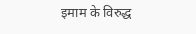इमाम के विरुद्ध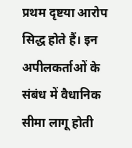प्रथम दृष्टया आरोप सिद्ध होते हैं। इन अपीलकर्ताओं के संबंध में वैधानिक सीमा लागू होती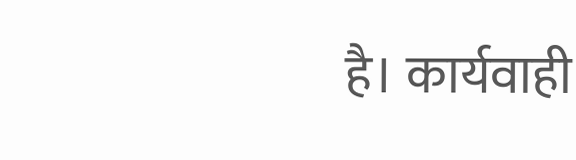है। कार्यवाही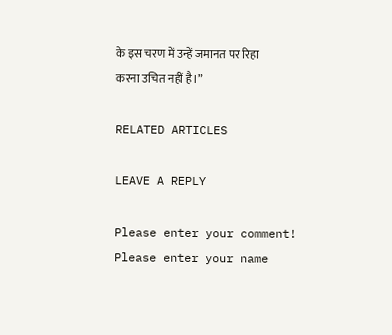के इस चरण में उन्हें जमानत पर रिहा करना उचित नहीं है।”

RELATED ARTICLES

LEAVE A REPLY

Please enter your comment!
Please enter your name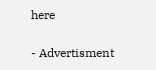here

- Advertisment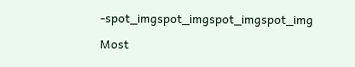-spot_imgspot_imgspot_imgspot_img

Most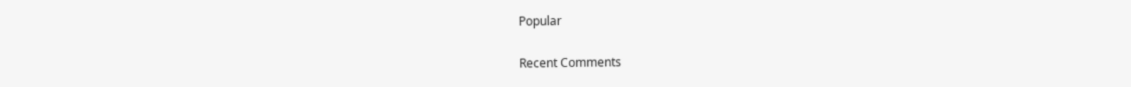Popular

Recent Comments